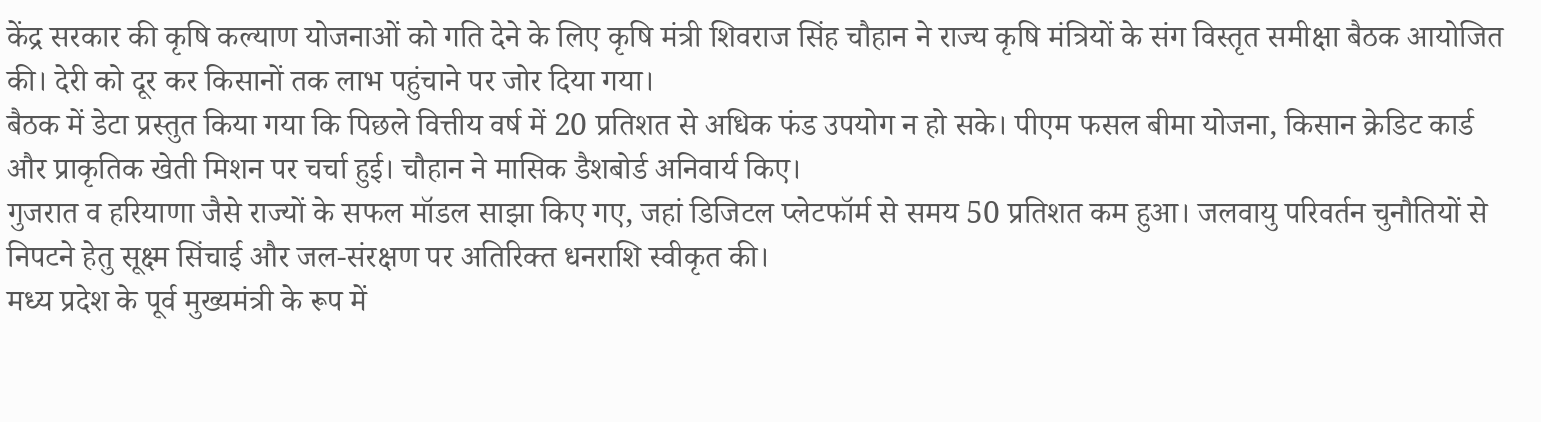केंद्र सरकार की कृषि कल्याण योजनाओं को गति देने के लिए कृषि मंत्री शिवराज सिंह चौहान ने राज्य कृषि मंत्रियों के संग विस्तृत समीक्षा बैठक आयोजित की। देरी को दूर कर किसानों तक लाभ पहुंचाने पर जोर दिया गया।
बैठक में डेटा प्रस्तुत किया गया कि पिछले वित्तीय वर्ष में 20 प्रतिशत से अधिक फंड उपयोग न हो सके। पीएम फसल बीमा योजना, किसान क्रेडिट कार्ड और प्राकृतिक खेती मिशन पर चर्चा हुई। चौहान ने मासिक डैशबोर्ड अनिवार्य किए।
गुजरात व हरियाणा जैसे राज्यों के सफल मॉडल साझा किए गए, जहां डिजिटल प्लेटफॉर्म से समय 50 प्रतिशत कम हुआ। जलवायु परिवर्तन चुनौतियों से निपटने हेतु सूक्ष्म सिंचाई और जल-संरक्षण पर अतिरिक्त धनराशि स्वीकृत की।
मध्य प्रदेश के पूर्व मुख्यमंत्री के रूप में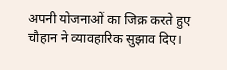अपनी योजनाओं का जिक्र करते हुए चौहान ने व्यावहारिक सुझाव दिए।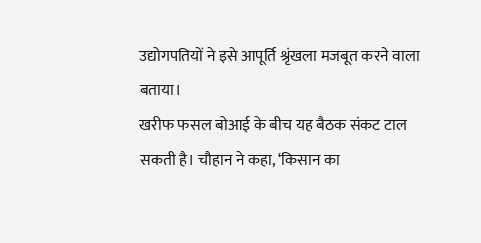उद्योगपतियों ने इसे आपूर्ति श्रृंखला मजबूत करने वाला बताया।
खरीफ फसल बोआई के बीच यह बैठक संकट टाल सकती है। चौहान ने कहा, ‘किसान का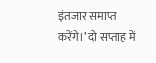इंतजार समाप्त करेंगे।’ दो सप्ताह में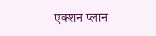एक्शन प्लान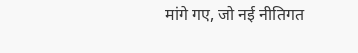मांगे गए, जो नई नीतिगत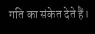गति का संकेत देते हैं।